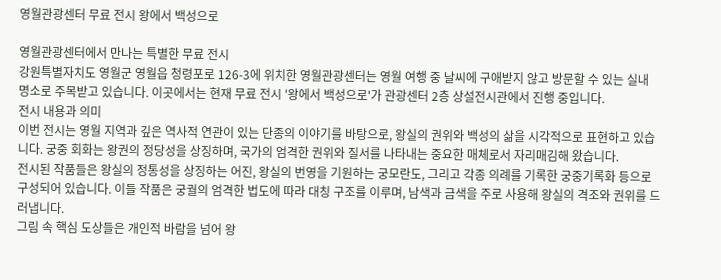영월관광센터 무료 전시 왕에서 백성으로

영월관광센터에서 만나는 특별한 무료 전시
강원특별자치도 영월군 영월읍 청령포로 126-3에 위치한 영월관광센터는 영월 여행 중 날씨에 구애받지 않고 방문할 수 있는 실내 명소로 주목받고 있습니다. 이곳에서는 현재 무료 전시 '왕에서 백성으로'가 관광센터 2층 상설전시관에서 진행 중입니다.
전시 내용과 의미
이번 전시는 영월 지역과 깊은 역사적 연관이 있는 단종의 이야기를 바탕으로, 왕실의 권위와 백성의 삶을 시각적으로 표현하고 있습니다. 궁중 회화는 왕권의 정당성을 상징하며, 국가의 엄격한 권위와 질서를 나타내는 중요한 매체로서 자리매김해 왔습니다.
전시된 작품들은 왕실의 정통성을 상징하는 어진, 왕실의 번영을 기원하는 궁모란도, 그리고 각종 의례를 기록한 궁중기록화 등으로 구성되어 있습니다. 이들 작품은 궁궐의 엄격한 법도에 따라 대칭 구조를 이루며, 남색과 금색을 주로 사용해 왕실의 격조와 권위를 드러냅니다.
그림 속 핵심 도상들은 개인적 바람을 넘어 왕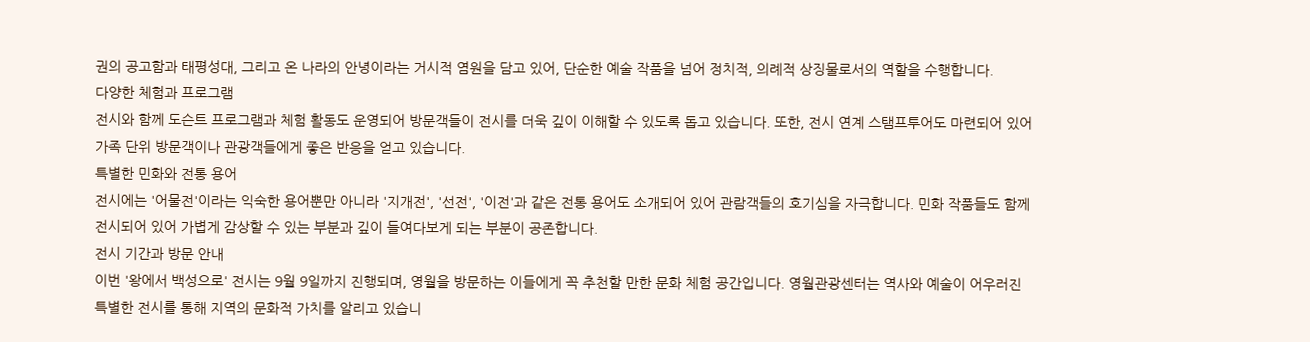권의 공고함과 태평성대, 그리고 온 나라의 안녕이라는 거시적 염원을 담고 있어, 단순한 예술 작품을 넘어 정치적, 의례적 상징물로서의 역할을 수행합니다.
다양한 체험과 프로그램
전시와 함께 도슨트 프로그램과 체험 활동도 운영되어 방문객들이 전시를 더욱 깊이 이해할 수 있도록 돕고 있습니다. 또한, 전시 연계 스탬프투어도 마련되어 있어 가족 단위 방문객이나 관광객들에게 좋은 반응을 얻고 있습니다.
특별한 민화와 전통 용어
전시에는 '어물전'이라는 익숙한 용어뿐만 아니라 '지개전', '선전', '이전'과 같은 전통 용어도 소개되어 있어 관람객들의 호기심을 자극합니다. 민화 작품들도 함께 전시되어 있어 가볍게 감상할 수 있는 부분과 깊이 들여다보게 되는 부분이 공존합니다.
전시 기간과 방문 안내
이번 '왕에서 백성으로' 전시는 9월 9일까지 진행되며, 영월을 방문하는 이들에게 꼭 추천할 만한 문화 체험 공간입니다. 영월관광센터는 역사와 예술이 어우러진 특별한 전시를 통해 지역의 문화적 가치를 알리고 있습니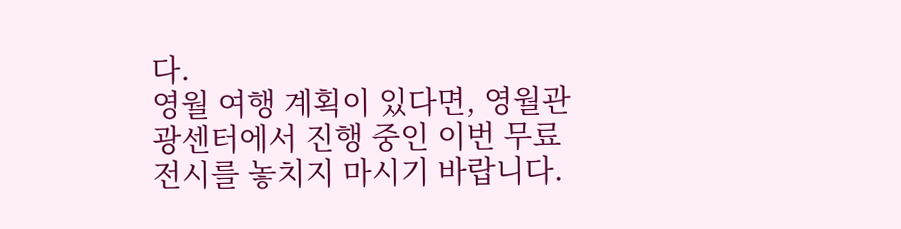다.
영월 여행 계획이 있다면, 영월관광센터에서 진행 중인 이번 무료 전시를 놓치지 마시기 바랍니다.